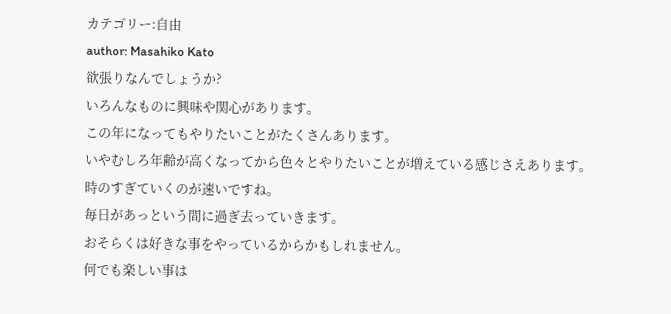カテゴリー:自由
author: Masahiko Kato
欲張りなんでしょうか?
いろんなものに興味や関心があります。
この年になってもやりたいことがたくさんあります。
いやむしろ年齢が高くなってから色々とやりたいことが増えている感じさえあります。
時のすぎていくのが速いですね。
毎日があっという間に過ぎ去っていきます。
おそらくは好きな事をやっているからかもしれません。
何でも楽しい事は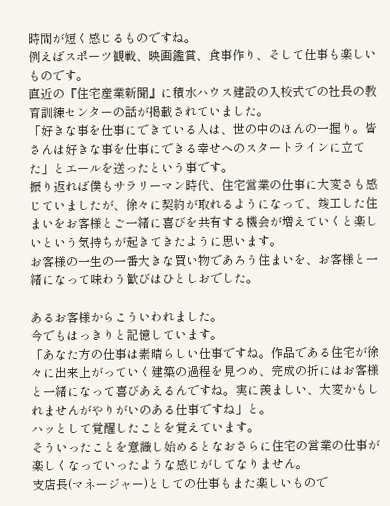時間が短く感じるものですね。
例えばスポーツ観戦、映画鑑賞、食事作り、そして仕事も楽しいものです。
直近の『住宅産業新聞』に積水ハウス建設の入校式での社長の教育訓練センターの話が掲載されていました。
「好きな事を仕事にできている人は、世の中のほんの一握り。皆さんは好きな事を仕事にできる幸せへのスタートラインに立てた」とエールを送ったという事です。
振り返れば僕もサラリーマン時代、住宅営業の仕事に大変さも感じていましたが、徐々に契約が取れるようになって、竣工した住まいをお客様とご一緒に喜びを共有する機会が増えていくと楽しいという気持ちが起きてきたように思います。
お客様の一生の一番大きな買い物であろう住まいを、お客様と一緒になって味わう歓びはひとしおでした。

あるお客様からこういわれました。
今でもはっきりと記憶しています。
「あなた方の仕事は素晴らしい仕事ですね。作品である住宅が徐々に出来上がっていく建築の過程を見つめ、完成の折にはお客様と一緒になって喜びあえるんですね。実に羨ましい、大変かもしれませんがやりがいのある仕事ですね」と。
ハッとして覚醒したことを覚えています。
そういったことを意識し始めるとなおさらに住宅の営業の仕事が楽しくなっていったような感じがしてなりません。
支店長(マネージャー)としての仕事もまた楽しいもので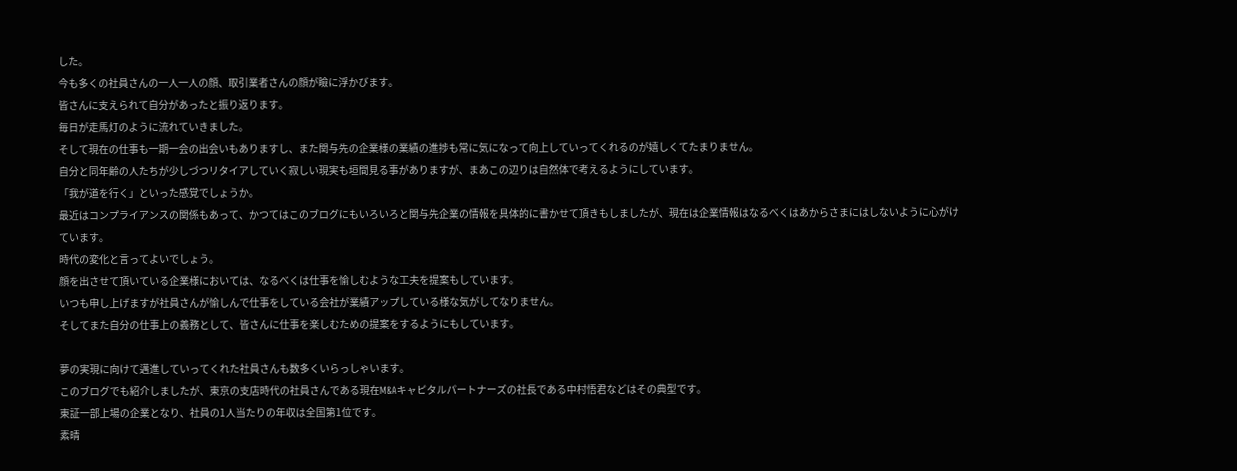した。
今も多くの社員さんの一人一人の顔、取引業者さんの顔が瞼に浮かびます。
皆さんに支えられて自分があったと振り返ります。
毎日が走馬灯のように流れていきました。
そして現在の仕事も一期一会の出会いもありますし、また関与先の企業様の業績の進捗も常に気になって向上していってくれるのが嬉しくてたまりません。
自分と同年齢の人たちが少しづつリタイアしていく寂しい現実も垣間見る事がありますが、まあこの辺りは自然体で考えるようにしています。
「我が道を行く」といった感覚でしょうか。
最近はコンプライアンスの関係もあって、かつてはこのブログにもいろいろと関与先企業の情報を具体的に書かせて頂きもしましたが、現在は企業情報はなるべくはあからさまにはしないように心がけています。
時代の変化と言ってよいでしょう。
顔を出させて頂いている企業様においては、なるべくは仕事を愉しむような工夫を提案もしています。
いつも申し上げますが社員さんが愉しんで仕事をしている会社が業績アップしている様な気がしてなりません。
そしてまた自分の仕事上の義務として、皆さんに仕事を楽しむための提案をするようにもしています。

夢の実現に向けて邁進していってくれた社員さんも数多くいらっしゃいます。
このブログでも紹介しましたが、東京の支店時代の社員さんである現在M&Aキャピタルパートナーズの社長である中村悟君などはその典型です。
東証一部上場の企業となり、社員の1人当たりの年収は全国第1位です。
素晴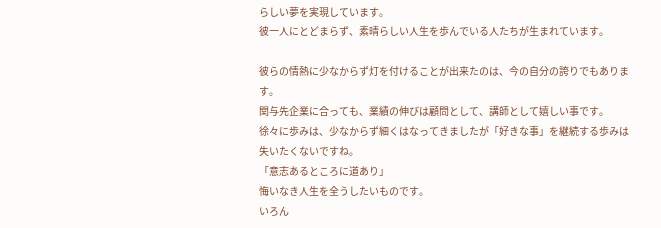らしい夢を実現しています。
彼一人にとどまらず、素晴らしい人生を歩んでいる人たちが生まれています。

彼らの情熱に少なからず灯を付けることが出来たのは、今の自分の誇りでもあります。
関与先企業に合っても、業績の伸びは顧問として、講師として嬉しい事です。
徐々に歩みは、少なからず細くはなってきましたが「好きな事」を継続する歩みは失いたくないですね。
「意志あるところに道あり」
悔いなき人生を全うしたいものです。
いろん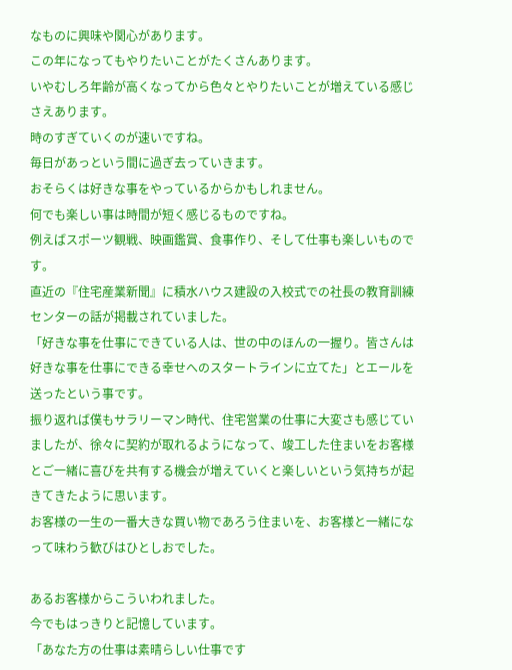なものに興味や関心があります。
この年になってもやりたいことがたくさんあります。
いやむしろ年齢が高くなってから色々とやりたいことが増えている感じさえあります。
時のすぎていくのが速いですね。
毎日があっという間に過ぎ去っていきます。
おそらくは好きな事をやっているからかもしれません。
何でも楽しい事は時間が短く感じるものですね。
例えばスポーツ観戦、映画鑑賞、食事作り、そして仕事も楽しいものです。
直近の『住宅産業新聞』に積水ハウス建設の入校式での社長の教育訓練センターの話が掲載されていました。
「好きな事を仕事にできている人は、世の中のほんの一握り。皆さんは好きな事を仕事にできる幸せへのスタートラインに立てた」とエールを送ったという事です。
振り返れば僕もサラリーマン時代、住宅営業の仕事に大変さも感じていましたが、徐々に契約が取れるようになって、竣工した住まいをお客様とご一緒に喜びを共有する機会が増えていくと楽しいという気持ちが起きてきたように思います。
お客様の一生の一番大きな買い物であろう住まいを、お客様と一緒になって味わう歓びはひとしおでした。

あるお客様からこういわれました。
今でもはっきりと記憶しています。
「あなた方の仕事は素晴らしい仕事です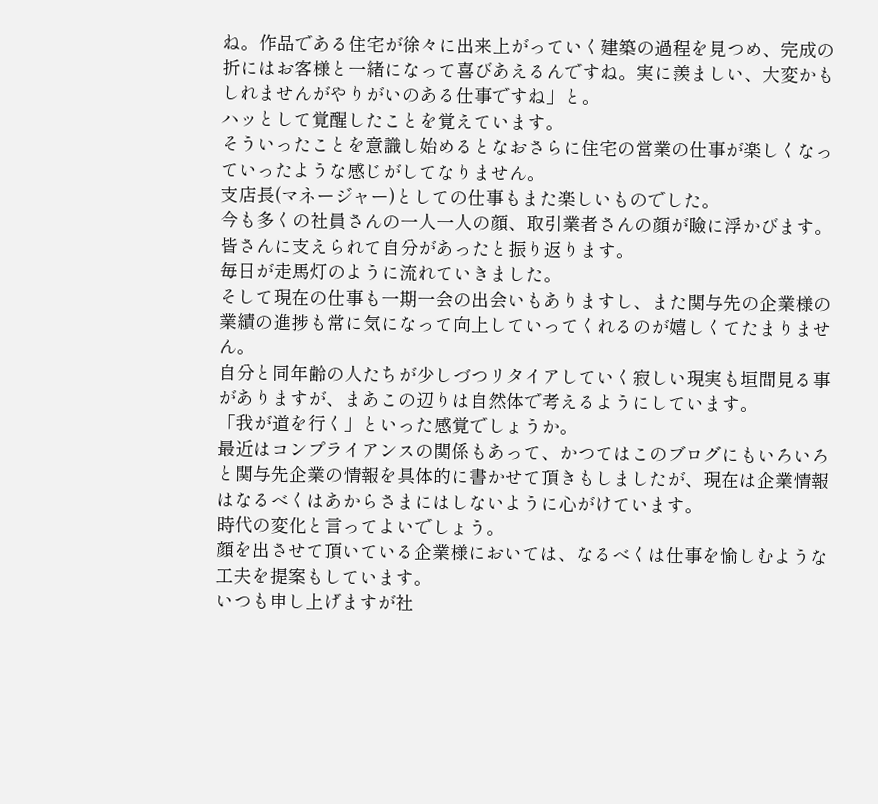ね。作品である住宅が徐々に出来上がっていく建築の過程を見つめ、完成の折にはお客様と一緒になって喜びあえるんですね。実に羨ましい、大変かもしれませんがやりがいのある仕事ですね」と。
ハッとして覚醒したことを覚えています。
そういったことを意識し始めるとなおさらに住宅の営業の仕事が楽しくなっていったような感じがしてなりません。
支店長(マネージャー)としての仕事もまた楽しいものでした。
今も多くの社員さんの一人一人の顔、取引業者さんの顔が瞼に浮かびます。
皆さんに支えられて自分があったと振り返ります。
毎日が走馬灯のように流れていきました。
そして現在の仕事も一期一会の出会いもありますし、また関与先の企業様の業績の進捗も常に気になって向上していってくれるのが嬉しくてたまりません。
自分と同年齢の人たちが少しづつリタイアしていく寂しい現実も垣間見る事がありますが、まあこの辺りは自然体で考えるようにしています。
「我が道を行く」といった感覚でしょうか。
最近はコンプライアンスの関係もあって、かつてはこのブログにもいろいろと関与先企業の情報を具体的に書かせて頂きもしましたが、現在は企業情報はなるべくはあからさまにはしないように心がけています。
時代の変化と言ってよいでしょう。
顔を出させて頂いている企業様においては、なるべくは仕事を愉しむような工夫を提案もしています。
いつも申し上げますが社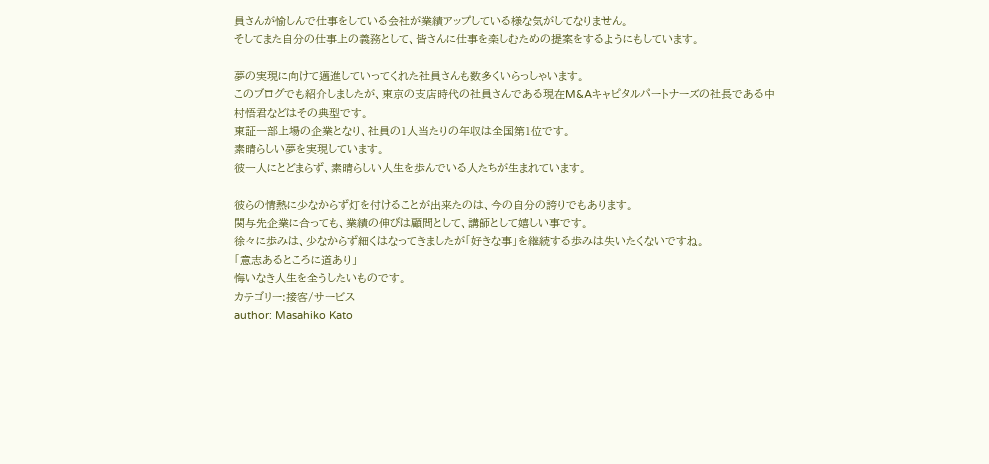員さんが愉しんで仕事をしている会社が業績アップしている様な気がしてなりません。
そしてまた自分の仕事上の義務として、皆さんに仕事を楽しむための提案をするようにもしています。

夢の実現に向けて邁進していってくれた社員さんも数多くいらっしゃいます。
このブログでも紹介しましたが、東京の支店時代の社員さんである現在M&Aキャピタルパートナーズの社長である中村悟君などはその典型です。
東証一部上場の企業となり、社員の1人当たりの年収は全国第1位です。
素晴らしい夢を実現しています。
彼一人にとどまらず、素晴らしい人生を歩んでいる人たちが生まれています。

彼らの情熱に少なからず灯を付けることが出来たのは、今の自分の誇りでもあります。
関与先企業に合っても、業績の伸びは顧問として、講師として嬉しい事です。
徐々に歩みは、少なからず細くはなってきましたが「好きな事」を継続する歩みは失いたくないですね。
「意志あるところに道あり」
悔いなき人生を全うしたいものです。
カテゴリー:接客/サービス
author: Masahiko Kato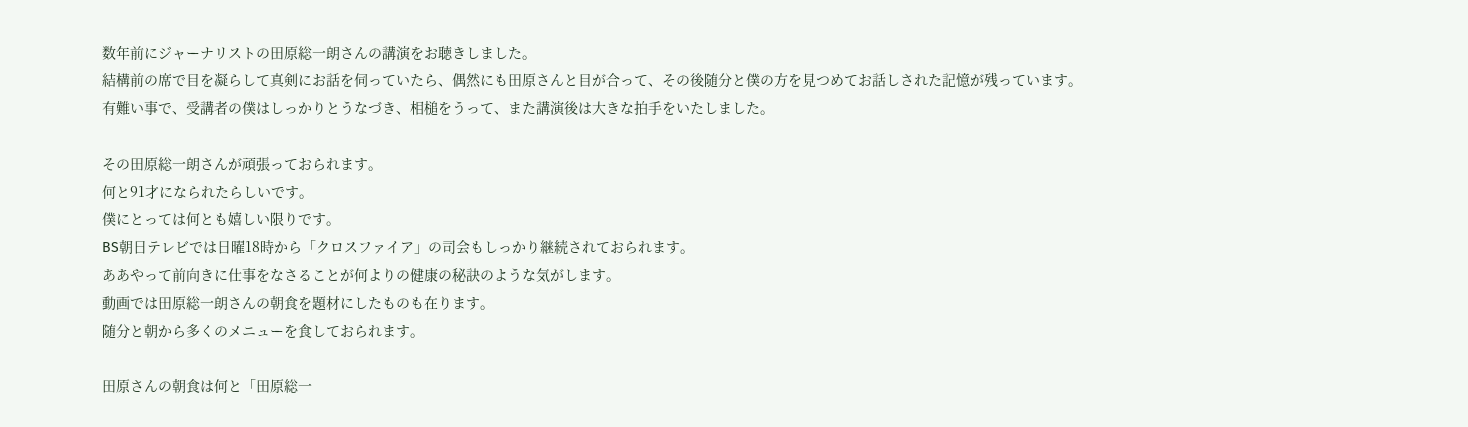数年前にジャーナリストの田原総一朗さんの講演をお聴きしました。
結構前の席で目を凝らして真剣にお話を伺っていたら、偶然にも田原さんと目が合って、その後随分と僕の方を見つめてお話しされた記憶が残っています。
有難い事で、受講者の僕はしっかりとうなづき、相槌をうって、また講演後は大きな拍手をいたしました。

その田原総一朗さんが頑張っておられます。
何と91才になられたらしいです。
僕にとっては何とも嬉しい限りです。
BS朝日テレビでは日曜18時から「クロスファイア」の司会もしっかり継続されておられます。
ああやって前向きに仕事をなさることが何よりの健康の秘訣のような気がします。
動画では田原総一朗さんの朝食を題材にしたものも在ります。
随分と朝から多くのメニューを食しておられます。

田原さんの朝食は何と「田原総一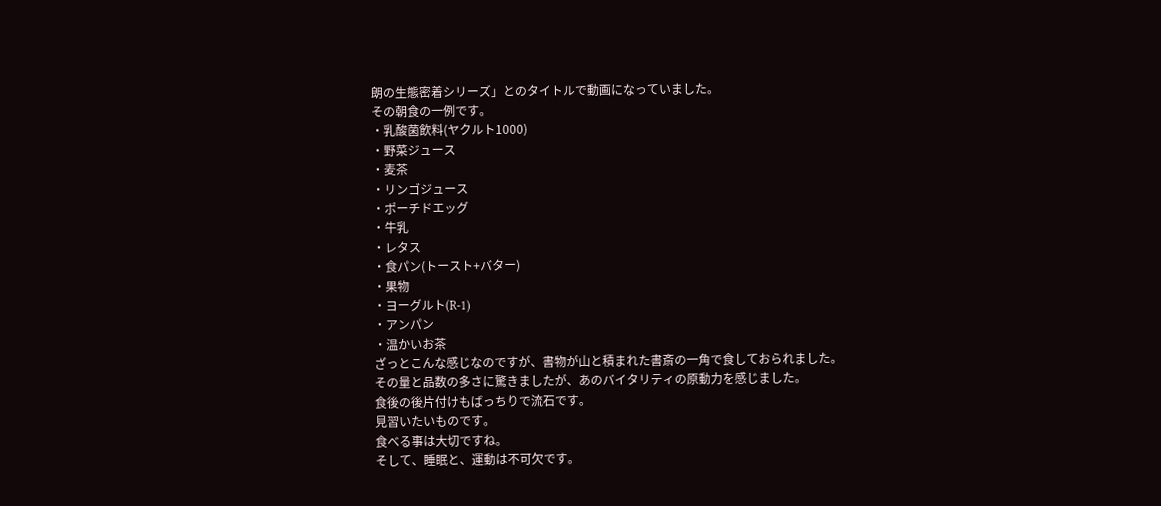朗の生態密着シリーズ」とのタイトルで動画になっていました。
その朝食の一例です。
・乳酸菌飲料(ヤクルト1000)
・野菜ジュース
・麦茶
・リンゴジュース
・ポーチドエッグ
・牛乳
・レタス
・食パン(トースト+バター)
・果物
・ヨーグルト(R-1)
・アンパン
・温かいお茶
ざっとこんな感じなのですが、書物が山と積まれた書斎の一角で食しておられました。
その量と品数の多さに驚きましたが、あのバイタリティの原動力を感じました。
食後の後片付けもばっちりで流石です。
見習いたいものです。
食べる事は大切ですね。
そして、睡眠と、運動は不可欠です。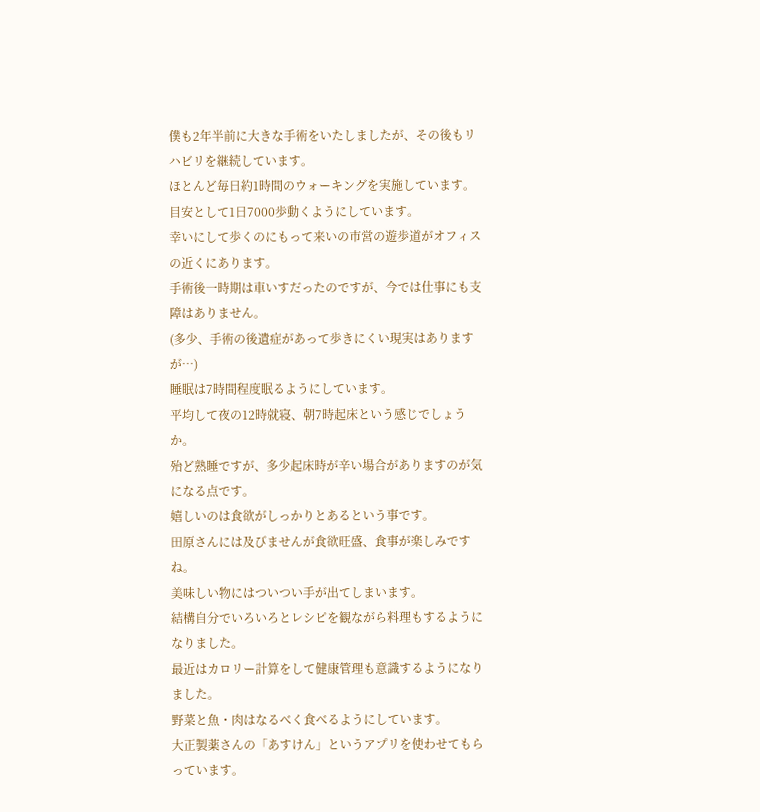僕も2年半前に大きな手術をいたしましたが、その後もリハビリを継続しています。
ほとんど毎日約1時間のウォーキングを実施しています。
目安として1日7000歩動くようにしています。
幸いにして歩くのにもって来いの市営の遊歩道がオフィスの近くにあります。
手術後一時期は車いすだったのですが、今では仕事にも支障はありません。
(多少、手術の後遺症があって歩きにくい現実はありますが…)
睡眠は7時間程度眠るようにしています。
平均して夜の12時就寝、朝7時起床という感じでしょうか。
殆ど熟睡ですが、多少起床時が辛い場合がありますのが気になる点です。
嬉しいのは食欲がしっかりとあるという事です。
田原さんには及びませんが食欲旺盛、食事が楽しみですね。
美味しい物にはついつい手が出てしまいます。
結構自分でいろいろとレシピを観ながら料理もするようになりました。
最近はカロリー計算をして健康管理も意識するようになりました。
野菜と魚・肉はなるべく食べるようにしています。
大正製薬さんの「あすけん」というアプリを使わせてもらっています。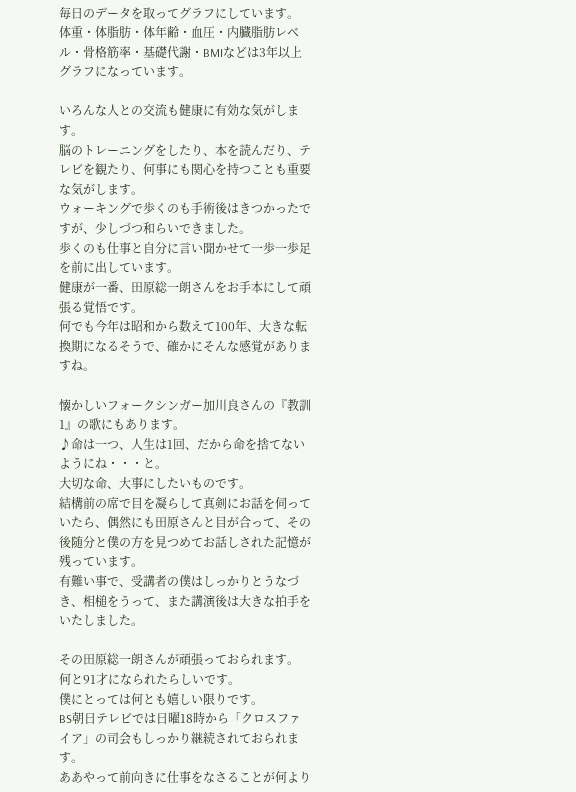毎日のデータを取ってグラフにしています。
体重・体脂肪・体年齢・血圧・内臓脂肪レベル・骨格筋率・基礎代謝・BMIなどは3年以上グラフになっています。

いろんな人との交流も健康に有効な気がします。
脳のトレーニングをしたり、本を読んだり、テレビを観たり、何事にも関心を持つことも重要な気がします。
ウォーキングで歩くのも手術後はきつかったですが、少しづつ和らいできました。
歩くのも仕事と自分に言い聞かせて一歩一歩足を前に出しています。
健康が一番、田原総一朗さんをお手本にして頑張る覚悟です。
何でも今年は昭和から数えて100年、大きな転換期になるそうで、確かにそんな感覚がありますね。

懐かしいフォークシンガー加川良さんの『教訓1』の歌にもあります。
♪命は一つ、人生は1回、だから命を捨てないようにね・・・と。
大切な命、大事にしたいものです。
結構前の席で目を凝らして真剣にお話を伺っていたら、偶然にも田原さんと目が合って、その後随分と僕の方を見つめてお話しされた記憶が残っています。
有難い事で、受講者の僕はしっかりとうなづき、相槌をうって、また講演後は大きな拍手をいたしました。

その田原総一朗さんが頑張っておられます。
何と91才になられたらしいです。
僕にとっては何とも嬉しい限りです。
BS朝日テレビでは日曜18時から「クロスファイア」の司会もしっかり継続されておられます。
ああやって前向きに仕事をなさることが何より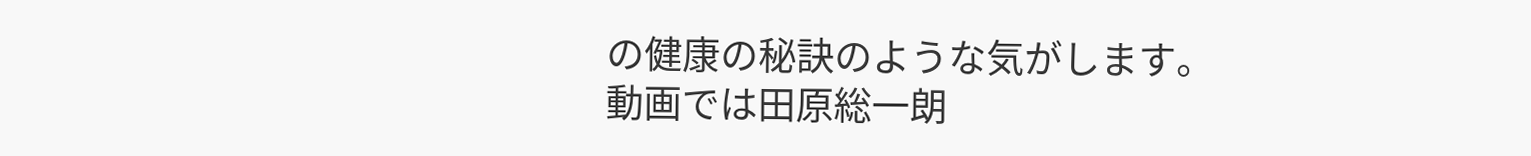の健康の秘訣のような気がします。
動画では田原総一朗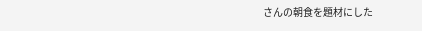さんの朝食を題材にした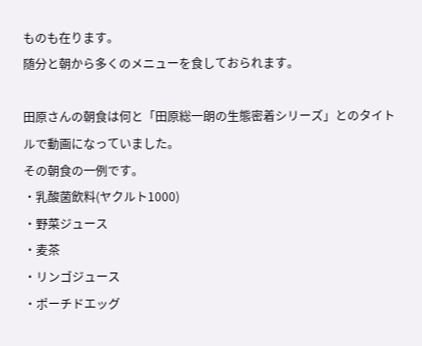ものも在ります。
随分と朝から多くのメニューを食しておられます。

田原さんの朝食は何と「田原総一朗の生態密着シリーズ」とのタイトルで動画になっていました。
その朝食の一例です。
・乳酸菌飲料(ヤクルト1000)
・野菜ジュース
・麦茶
・リンゴジュース
・ポーチドエッグ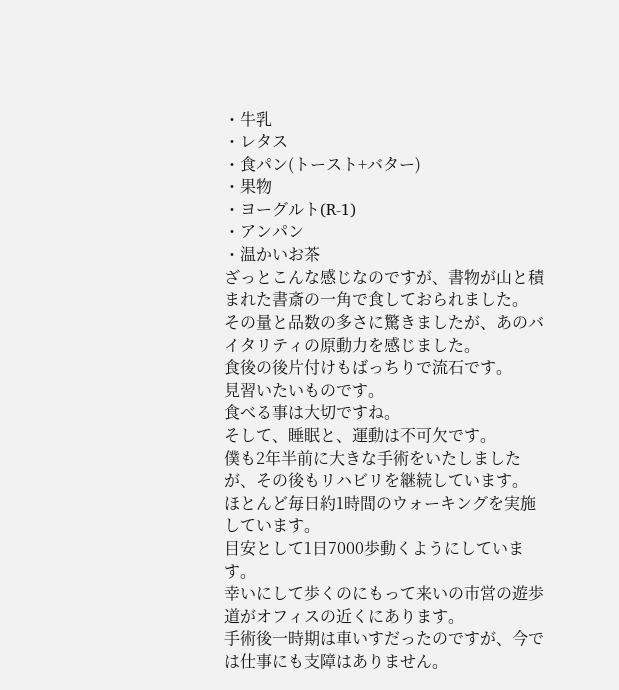・牛乳
・レタス
・食パン(トースト+バター)
・果物
・ヨーグルト(R-1)
・アンパン
・温かいお茶
ざっとこんな感じなのですが、書物が山と積まれた書斎の一角で食しておられました。
その量と品数の多さに驚きましたが、あのバイタリティの原動力を感じました。
食後の後片付けもばっちりで流石です。
見習いたいものです。
食べる事は大切ですね。
そして、睡眠と、運動は不可欠です。
僕も2年半前に大きな手術をいたしましたが、その後もリハビリを継続しています。
ほとんど毎日約1時間のウォーキングを実施しています。
目安として1日7000歩動くようにしています。
幸いにして歩くのにもって来いの市営の遊歩道がオフィスの近くにあります。
手術後一時期は車いすだったのですが、今では仕事にも支障はありません。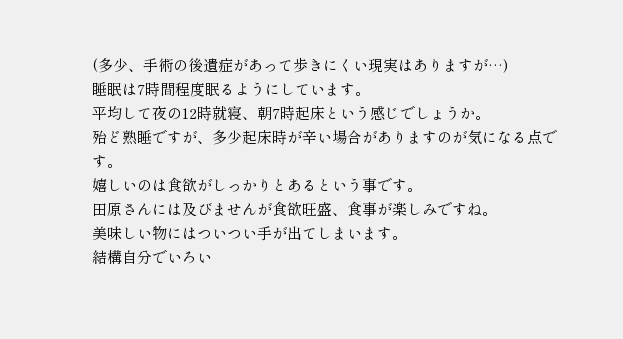(多少、手術の後遺症があって歩きにくい現実はありますが…)
睡眠は7時間程度眠るようにしています。
平均して夜の12時就寝、朝7時起床という感じでしょうか。
殆ど熟睡ですが、多少起床時が辛い場合がありますのが気になる点です。
嬉しいのは食欲がしっかりとあるという事です。
田原さんには及びませんが食欲旺盛、食事が楽しみですね。
美味しい物にはついつい手が出てしまいます。
結構自分でいろい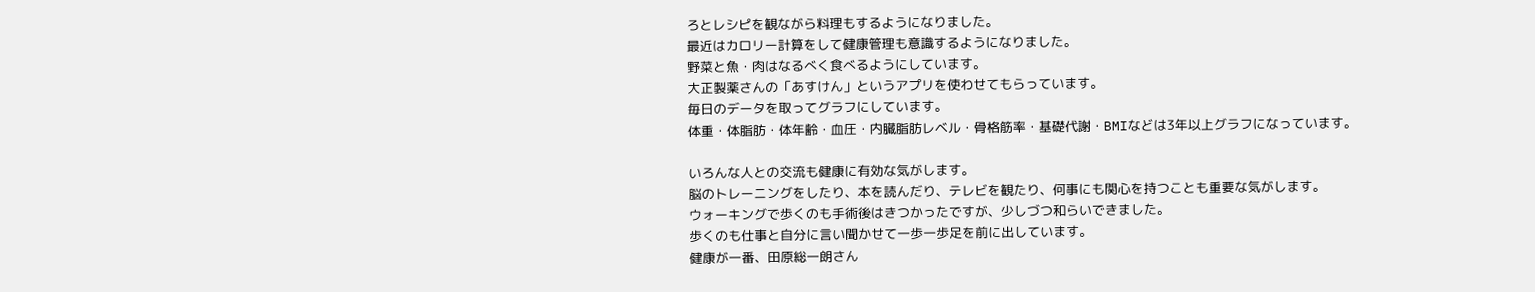ろとレシピを観ながら料理もするようになりました。
最近はカロリー計算をして健康管理も意識するようになりました。
野菜と魚・肉はなるべく食べるようにしています。
大正製薬さんの「あすけん」というアプリを使わせてもらっています。
毎日のデータを取ってグラフにしています。
体重・体脂肪・体年齢・血圧・内臓脂肪レベル・骨格筋率・基礎代謝・BMIなどは3年以上グラフになっています。

いろんな人との交流も健康に有効な気がします。
脳のトレーニングをしたり、本を読んだり、テレビを観たり、何事にも関心を持つことも重要な気がします。
ウォーキングで歩くのも手術後はきつかったですが、少しづつ和らいできました。
歩くのも仕事と自分に言い聞かせて一歩一歩足を前に出しています。
健康が一番、田原総一朗さん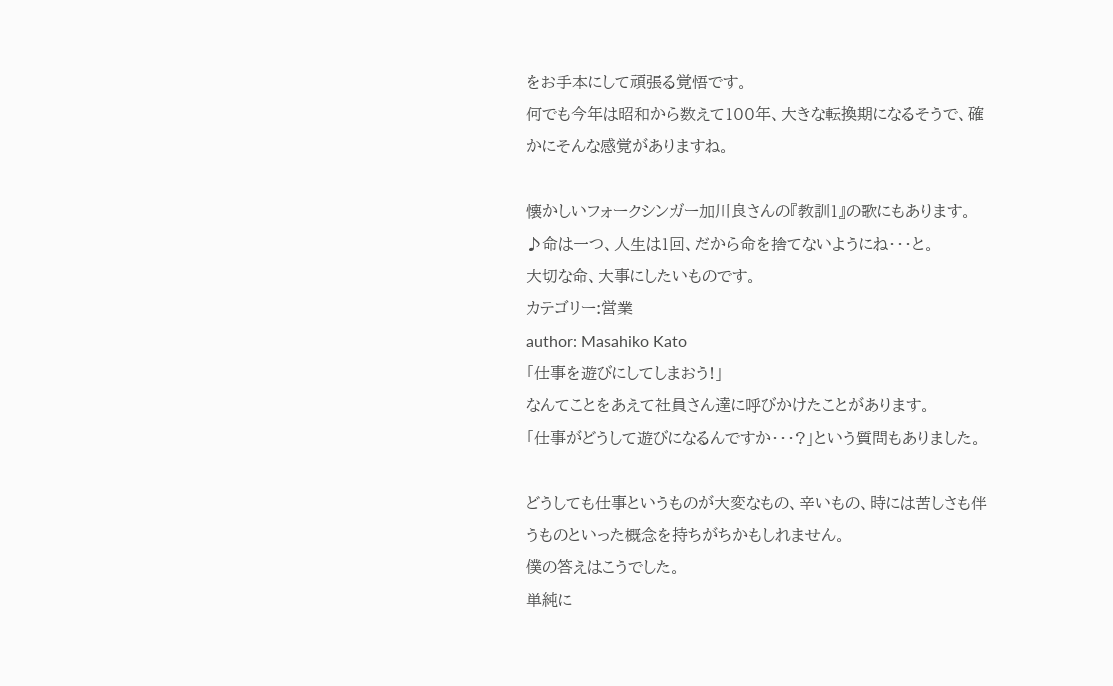をお手本にして頑張る覚悟です。
何でも今年は昭和から数えて100年、大きな転換期になるそうで、確かにそんな感覚がありますね。

懐かしいフォークシンガー加川良さんの『教訓1』の歌にもあります。
♪命は一つ、人生は1回、だから命を捨てないようにね・・・と。
大切な命、大事にしたいものです。
カテゴリー:営業
author: Masahiko Kato
「仕事を遊びにしてしまおう!」
なんてことをあえて社員さん達に呼びかけたことがあります。
「仕事がどうして遊びになるんですか・・・?」という質問もありました。

どうしても仕事というものが大変なもの、辛いもの、時には苦しさも伴うものといった概念を持ちがちかもしれません。
僕の答えはこうでした。
単純に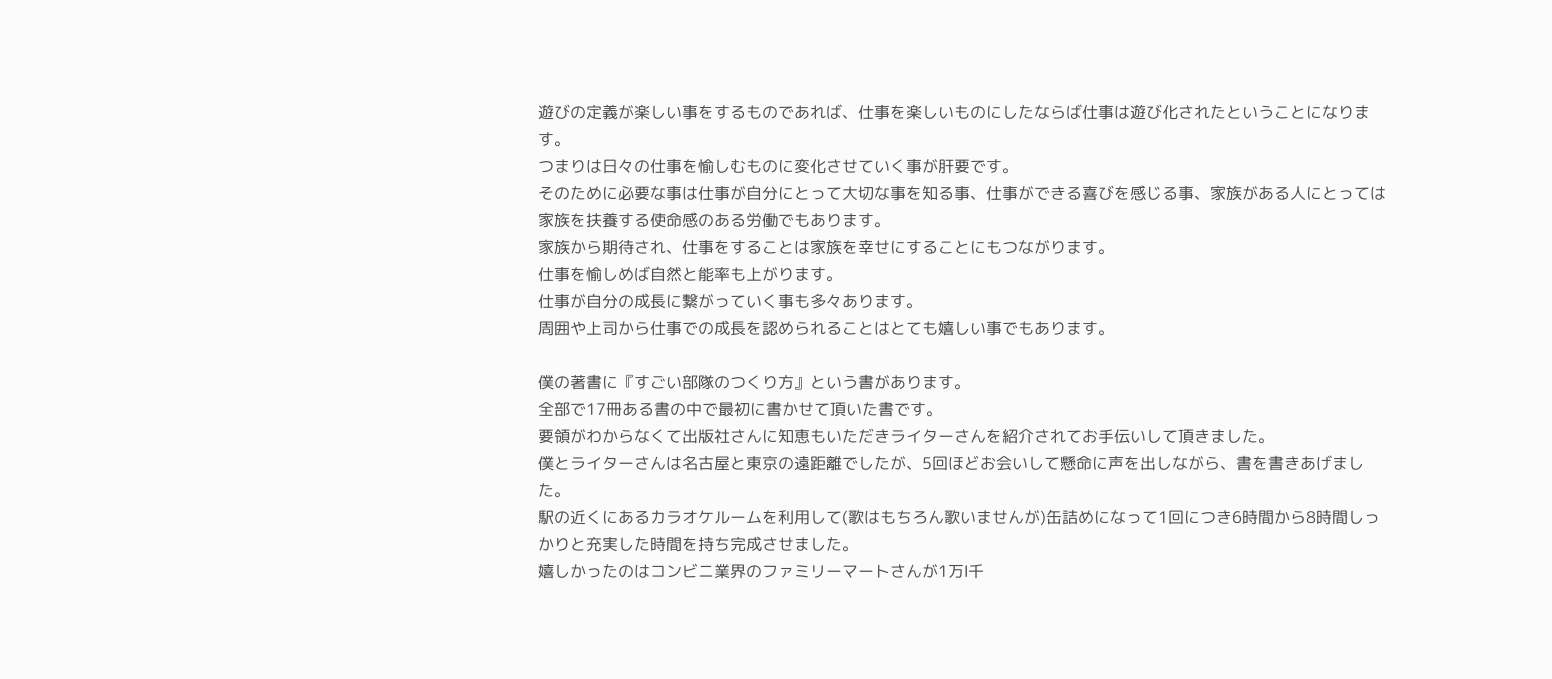遊びの定義が楽しい事をするものであれば、仕事を楽しいものにしたならば仕事は遊び化されたということになります。
つまりは日々の仕事を愉しむものに変化させていく事が肝要です。
そのために必要な事は仕事が自分にとって大切な事を知る事、仕事ができる喜びを感じる事、家族がある人にとっては家族を扶養する使命感のある労働でもあります。
家族から期待され、仕事をすることは家族を幸せにすることにもつながります。
仕事を愉しめば自然と能率も上がります。
仕事が自分の成長に繋がっていく事も多々あります。
周囲や上司から仕事での成長を認められることはとても嬉しい事でもあります。

僕の著書に『すごい部隊のつくり方』という書があります。
全部で17冊ある書の中で最初に書かせて頂いた書です。
要領がわからなくて出版社さんに知恵もいただきライターさんを紹介されてお手伝いして頂きました。
僕とライターさんは名古屋と東京の遠距離でしたが、5回ほどお会いして懸命に声を出しながら、書を書きあげました。
駅の近くにあるカラオケルームを利用して(歌はもちろん歌いませんが)缶詰めになって1回につき6時間から8時間しっかりと充実した時間を持ち完成させました。
嬉しかったのはコンビニ業界のファミリーマートさんが1万Ⅰ千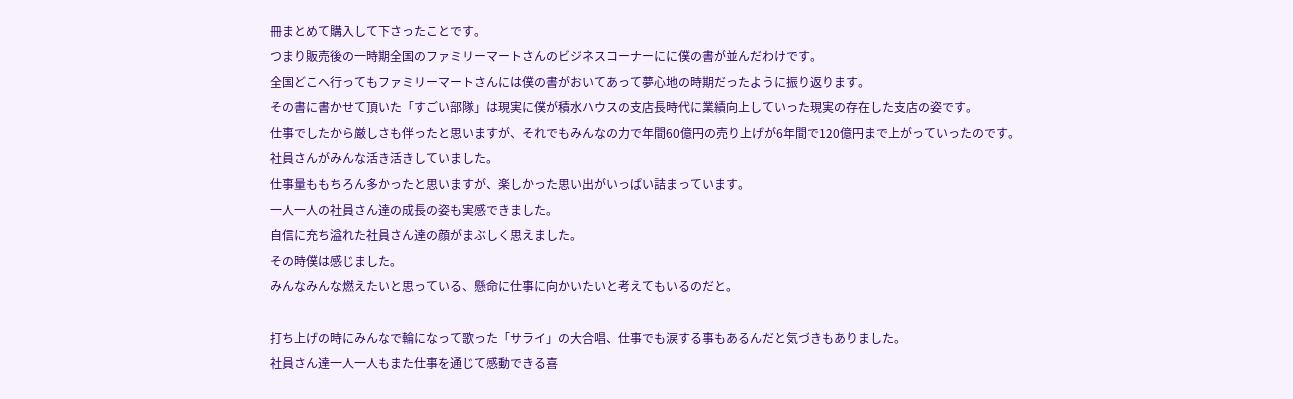冊まとめて購入して下さったことです。
つまり販売後の一時期全国のファミリーマートさんのビジネスコーナーにに僕の書が並んだわけです。
全国どこへ行ってもファミリーマートさんには僕の書がおいてあって夢心地の時期だったように振り返ります。
その書に書かせて頂いた「すごい部隊」は現実に僕が積水ハウスの支店長時代に業績向上していった現実の存在した支店の姿です。
仕事でしたから厳しさも伴ったと思いますが、それでもみんなの力で年間60億円の売り上げが6年間で120億円まで上がっていったのです。
社員さんがみんな活き活きしていました。
仕事量ももちろん多かったと思いますが、楽しかった思い出がいっぱい詰まっています。
一人一人の社員さん達の成長の姿も実感できました。
自信に充ち溢れた社員さん達の顔がまぶしく思えました。
その時僕は感じました。
みんなみんな燃えたいと思っている、懸命に仕事に向かいたいと考えてもいるのだと。

打ち上げの時にみんなで輪になって歌った「サライ」の大合唱、仕事でも涙する事もあるんだと気づきもありました。
社員さん達一人一人もまた仕事を通じて感動できる喜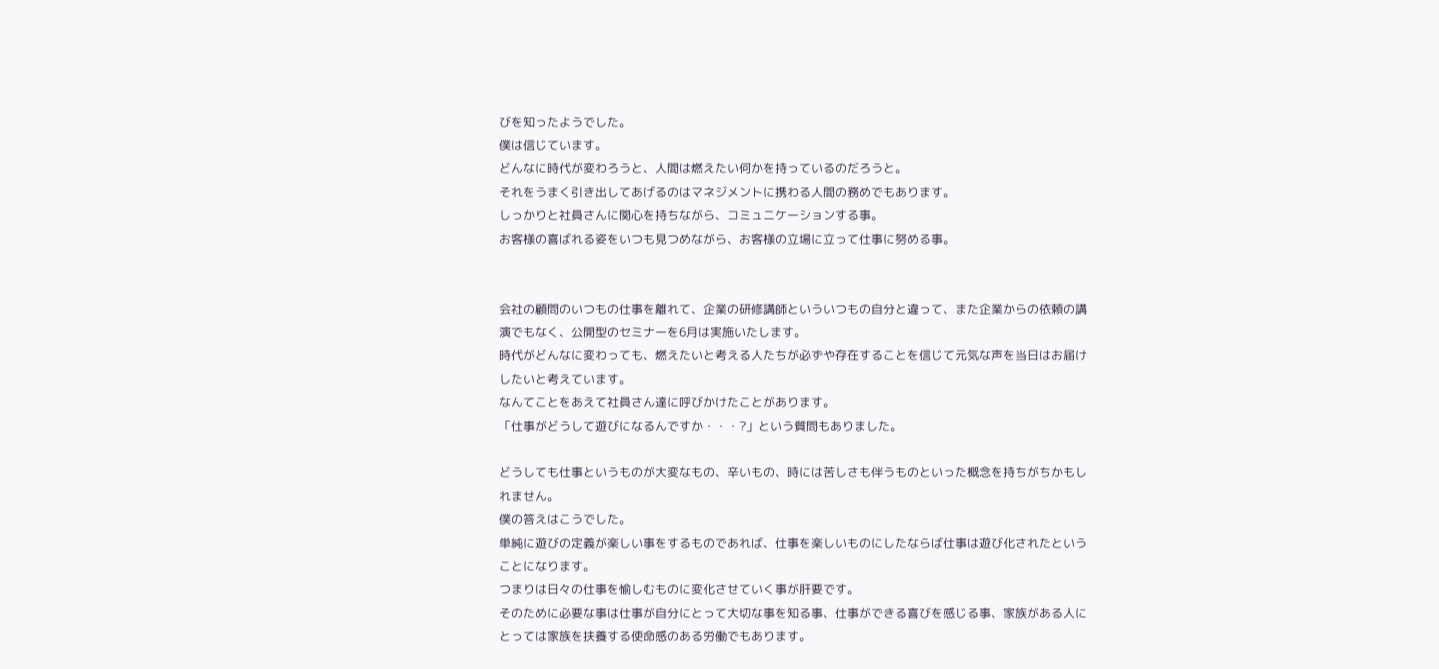びを知ったようでした。
僕は信じています。
どんなに時代が変わろうと、人間は燃えたい何かを持っているのだろうと。
それをうまく引き出してあげるのはマネジメントに携わる人間の務めでもあります。
しっかりと社員さんに関心を持ちながら、コミュニケーションする事。
お客様の喜ばれる姿をいつも見つめながら、お客様の立場に立って仕事に努める事。


会社の顧問のいつもの仕事を離れて、企業の研修講師といういつもの自分と違って、また企業からの依頼の講演でもなく、公開型のセミナーを6月は実施いたします。
時代がどんなに変わっても、燃えたいと考える人たちが必ずや存在することを信じて元気な声を当日はお届けしたいと考えています。
なんてことをあえて社員さん達に呼びかけたことがあります。
「仕事がどうして遊びになるんですか・・・?」という質問もありました。

どうしても仕事というものが大変なもの、辛いもの、時には苦しさも伴うものといった概念を持ちがちかもしれません。
僕の答えはこうでした。
単純に遊びの定義が楽しい事をするものであれば、仕事を楽しいものにしたならば仕事は遊び化されたということになります。
つまりは日々の仕事を愉しむものに変化させていく事が肝要です。
そのために必要な事は仕事が自分にとって大切な事を知る事、仕事ができる喜びを感じる事、家族がある人にとっては家族を扶養する使命感のある労働でもあります。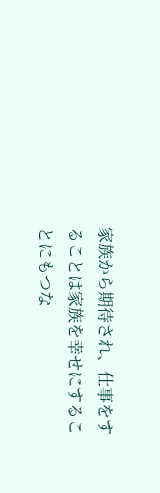家族から期待され、仕事をすることは家族を幸せにすることにもつな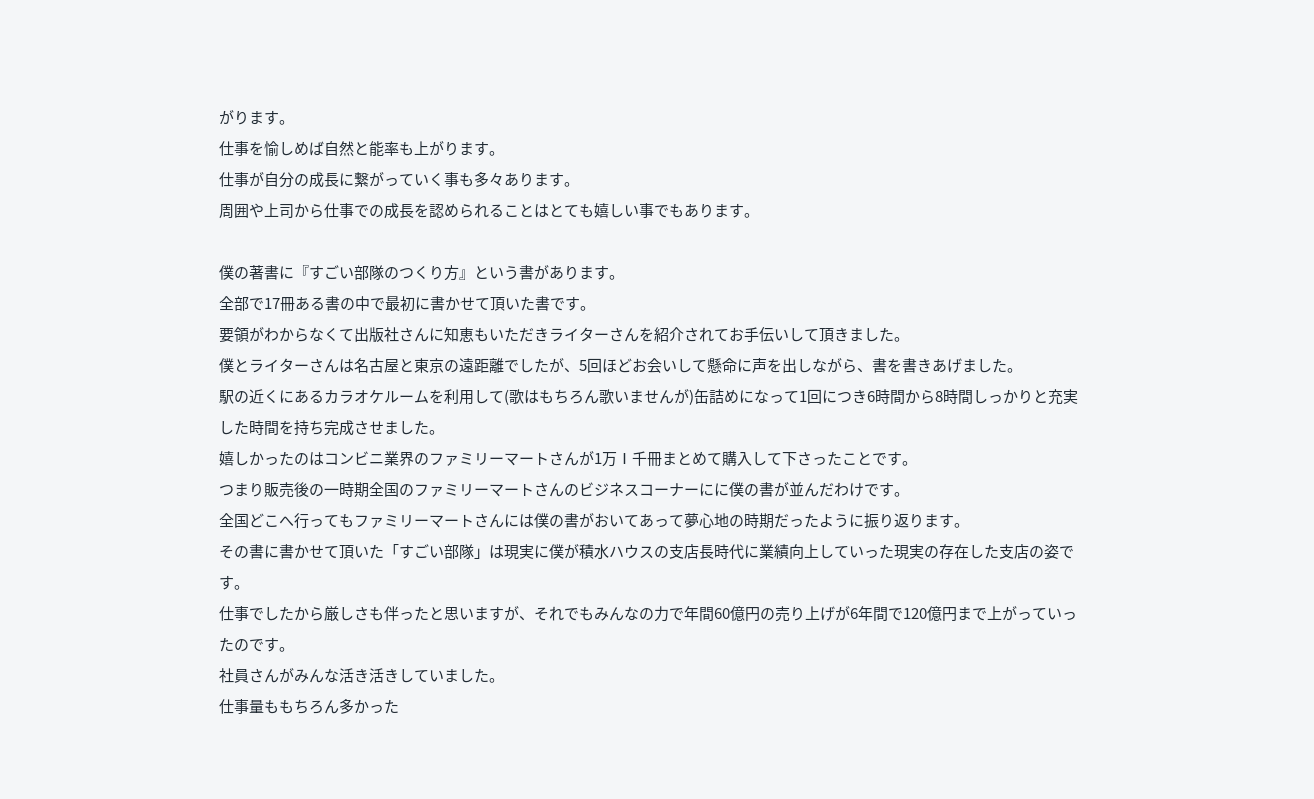がります。
仕事を愉しめば自然と能率も上がります。
仕事が自分の成長に繋がっていく事も多々あります。
周囲や上司から仕事での成長を認められることはとても嬉しい事でもあります。

僕の著書に『すごい部隊のつくり方』という書があります。
全部で17冊ある書の中で最初に書かせて頂いた書です。
要領がわからなくて出版社さんに知恵もいただきライターさんを紹介されてお手伝いして頂きました。
僕とライターさんは名古屋と東京の遠距離でしたが、5回ほどお会いして懸命に声を出しながら、書を書きあげました。
駅の近くにあるカラオケルームを利用して(歌はもちろん歌いませんが)缶詰めになって1回につき6時間から8時間しっかりと充実した時間を持ち完成させました。
嬉しかったのはコンビニ業界のファミリーマートさんが1万Ⅰ千冊まとめて購入して下さったことです。
つまり販売後の一時期全国のファミリーマートさんのビジネスコーナーにに僕の書が並んだわけです。
全国どこへ行ってもファミリーマートさんには僕の書がおいてあって夢心地の時期だったように振り返ります。
その書に書かせて頂いた「すごい部隊」は現実に僕が積水ハウスの支店長時代に業績向上していった現実の存在した支店の姿です。
仕事でしたから厳しさも伴ったと思いますが、それでもみんなの力で年間60億円の売り上げが6年間で120億円まで上がっていったのです。
社員さんがみんな活き活きしていました。
仕事量ももちろん多かった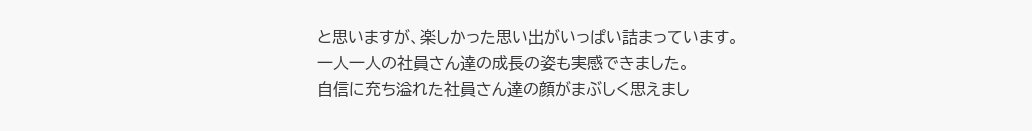と思いますが、楽しかった思い出がいっぱい詰まっています。
一人一人の社員さん達の成長の姿も実感できました。
自信に充ち溢れた社員さん達の顔がまぶしく思えまし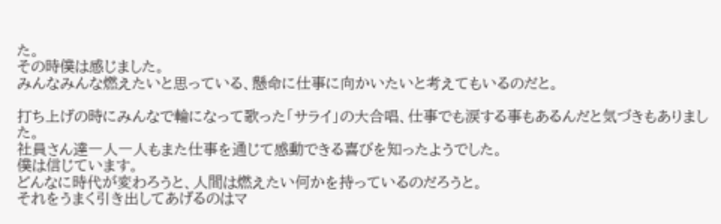た。
その時僕は感じました。
みんなみんな燃えたいと思っている、懸命に仕事に向かいたいと考えてもいるのだと。

打ち上げの時にみんなで輪になって歌った「サライ」の大合唱、仕事でも涙する事もあるんだと気づきもありました。
社員さん達一人一人もまた仕事を通じて感動できる喜びを知ったようでした。
僕は信じています。
どんなに時代が変わろうと、人間は燃えたい何かを持っているのだろうと。
それをうまく引き出してあげるのはマ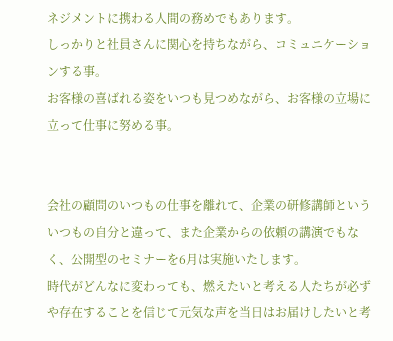ネジメントに携わる人間の務めでもあります。
しっかりと社員さんに関心を持ちながら、コミュニケーションする事。
お客様の喜ばれる姿をいつも見つめながら、お客様の立場に立って仕事に努める事。


会社の顧問のいつもの仕事を離れて、企業の研修講師といういつもの自分と違って、また企業からの依頼の講演でもなく、公開型のセミナーを6月は実施いたします。
時代がどんなに変わっても、燃えたいと考える人たちが必ずや存在することを信じて元気な声を当日はお届けしたいと考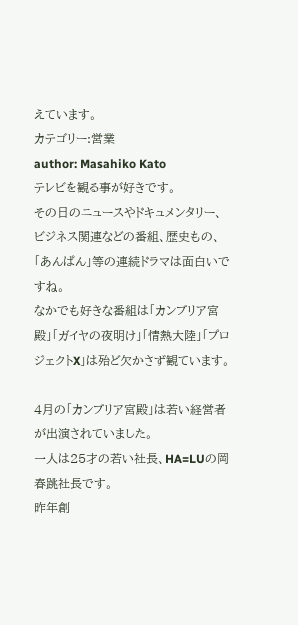えています。
カテゴリー:営業
author: Masahiko Kato
テレビを観る事が好きです。
その日のニュースやドキュメンタリー、ビジネス関連などの番組、歴史もの、「あんぱん」等の連続ドラマは面白いですね。
なかでも好きな番組は「カンブリア宮殿」「ガイヤの夜明け」「情熱大陸」「プロジェクトX」は殆ど欠かさず観ています。

4月の「カンブリア宮殿」は若い経営者が出演されていました。
一人は25才の若い社長、HA=LUの岡 春跳社長です。
昨年創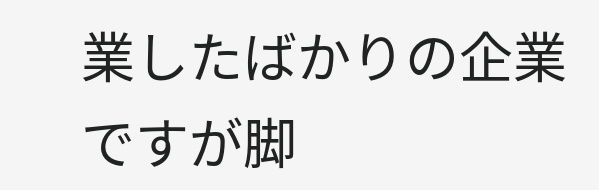業したばかりの企業ですが脚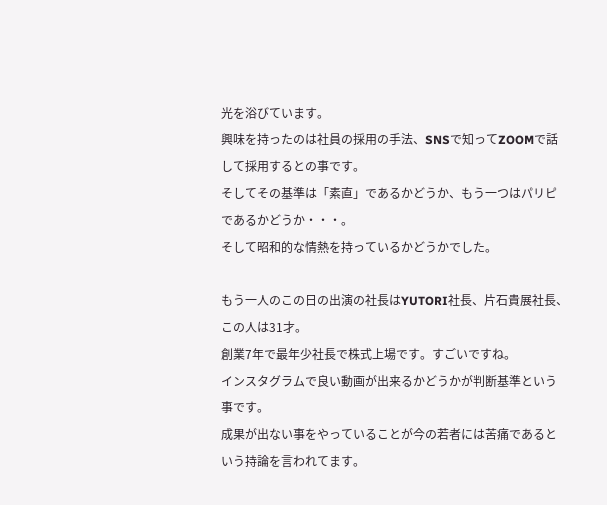光を浴びています。
興味を持ったのは社員の採用の手法、SNSで知ってZOOMで話して採用するとの事です。
そしてその基準は「素直」であるかどうか、もう一つはパリピであるかどうか・・・。
そして昭和的な情熱を持っているかどうかでした。

もう一人のこの日の出演の社長はYUTORI社長、片石貴展社長、この人は31才。
創業7年で最年少社長で株式上場です。すごいですね。
インスタグラムで良い動画が出来るかどうかが判断基準という事です。
成果が出ない事をやっていることが今の若者には苦痛であるという持論を言われてます。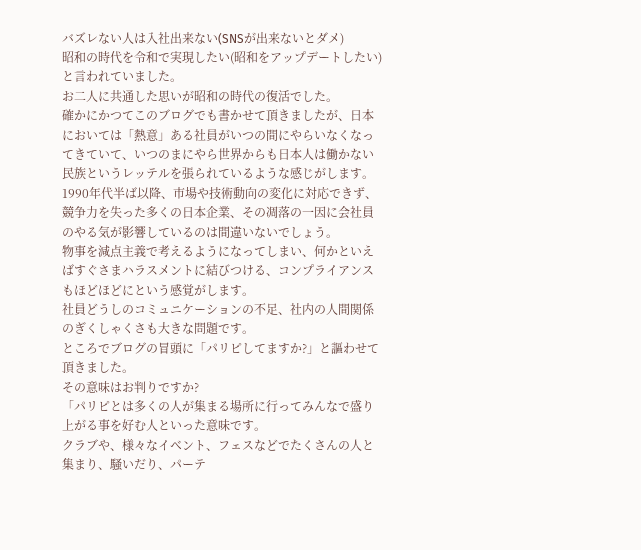バズレない人は入社出来ない(SNSが出来ないとダメ)
昭和の時代を令和で実現したい(昭和をアップデートしたい)と言われていました。
お二人に共通した思いが昭和の時代の復活でした。
確かにかつてこのブログでも書かせて頂きましたが、日本においては「熱意」ある社員がいつの間にやらいなくなってきていて、いつのまにやら世界からも日本人は働かない民族というレッテルを張られているような感じがします。
1990年代半ば以降、市場や技術動向の変化に対応できず、競争力を失った多くの日本企業、その凋落の一因に会社員のやる気が影響しているのは間違いないでしょう。
物事を減点主義で考えるようになってしまい、何かといえばすぐさまハラスメントに結びつける、コンプライアンスもほどほどにという感覚がします。
社員どうしのコミュニケーションの不足、社内の人間関係のぎくしゃくさも大きな問題です。
ところでブログの冒頭に「パリピしてますか?」と謳わせて頂きました。
その意味はお判りですか?
「パリピとは多くの人が集まる場所に行ってみんなで盛り上がる事を好む人といった意味です。
クラブや、様々なイベント、フェスなどでたくさんの人と集まり、騒いだり、パーテ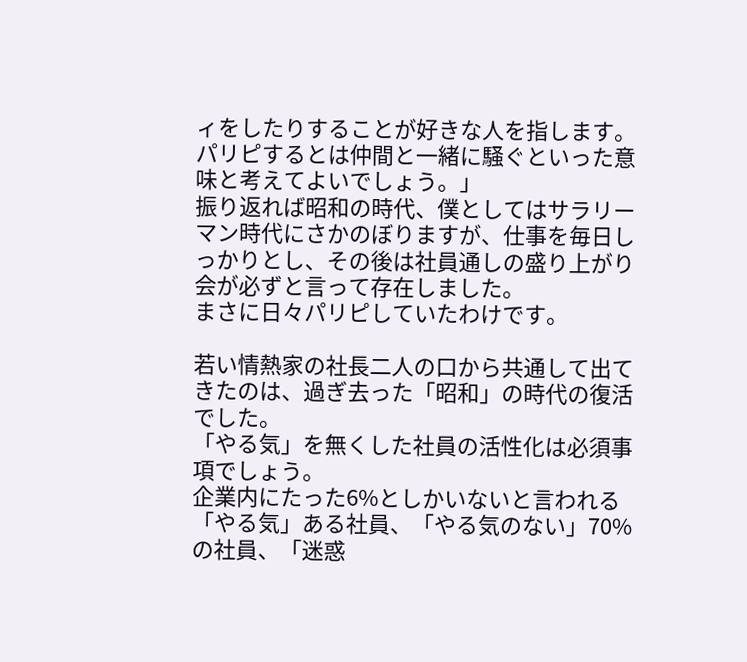ィをしたりすることが好きな人を指します。
パリピするとは仲間と一緒に騒ぐといった意味と考えてよいでしょう。」
振り返れば昭和の時代、僕としてはサラリーマン時代にさかのぼりますが、仕事を毎日しっかりとし、その後は社員通しの盛り上がり会が必ずと言って存在しました。
まさに日々パリピしていたわけです。

若い情熱家の社長二人の口から共通して出てきたのは、過ぎ去った「昭和」の時代の復活でした。
「やる気」を無くした社員の活性化は必須事項でしょう。
企業内にたった6%としかいないと言われる「やる気」ある社員、「やる気のない」70%の社員、「迷惑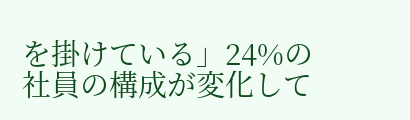を掛けている」24%の社員の構成が変化して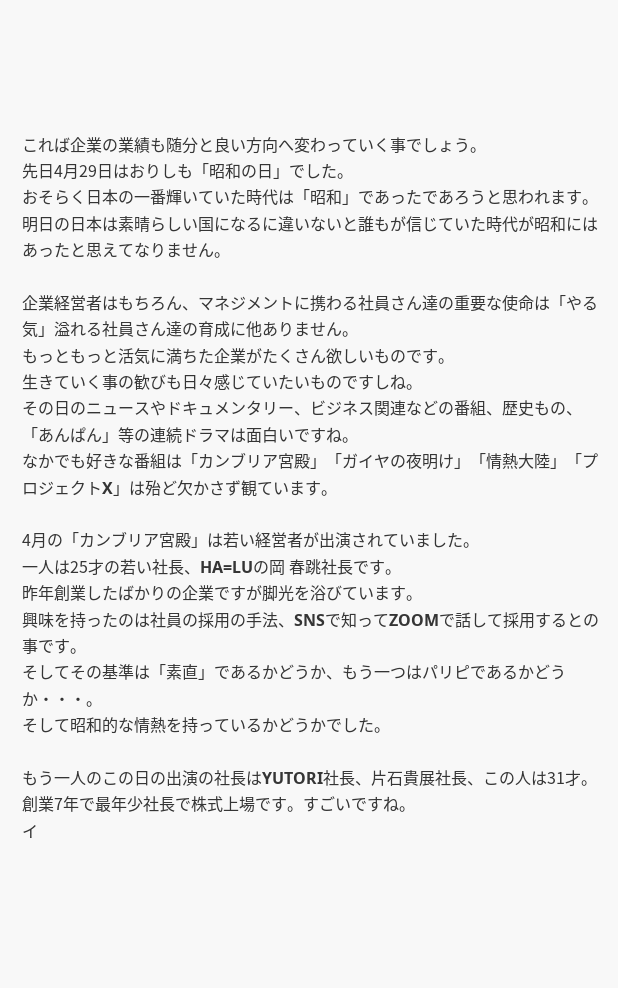これば企業の業績も随分と良い方向へ変わっていく事でしょう。
先日4月29日はおりしも「昭和の日」でした。
おそらく日本の一番輝いていた時代は「昭和」であったであろうと思われます。
明日の日本は素晴らしい国になるに違いないと誰もが信じていた時代が昭和にはあったと思えてなりません。

企業経営者はもちろん、マネジメントに携わる社員さん達の重要な使命は「やる気」溢れる社員さん達の育成に他ありません。
もっともっと活気に満ちた企業がたくさん欲しいものです。
生きていく事の歓びも日々感じていたいものですしね。
その日のニュースやドキュメンタリー、ビジネス関連などの番組、歴史もの、「あんぱん」等の連続ドラマは面白いですね。
なかでも好きな番組は「カンブリア宮殿」「ガイヤの夜明け」「情熱大陸」「プロジェクトX」は殆ど欠かさず観ています。

4月の「カンブリア宮殿」は若い経営者が出演されていました。
一人は25才の若い社長、HA=LUの岡 春跳社長です。
昨年創業したばかりの企業ですが脚光を浴びています。
興味を持ったのは社員の採用の手法、SNSで知ってZOOMで話して採用するとの事です。
そしてその基準は「素直」であるかどうか、もう一つはパリピであるかどうか・・・。
そして昭和的な情熱を持っているかどうかでした。

もう一人のこの日の出演の社長はYUTORI社長、片石貴展社長、この人は31才。
創業7年で最年少社長で株式上場です。すごいですね。
イ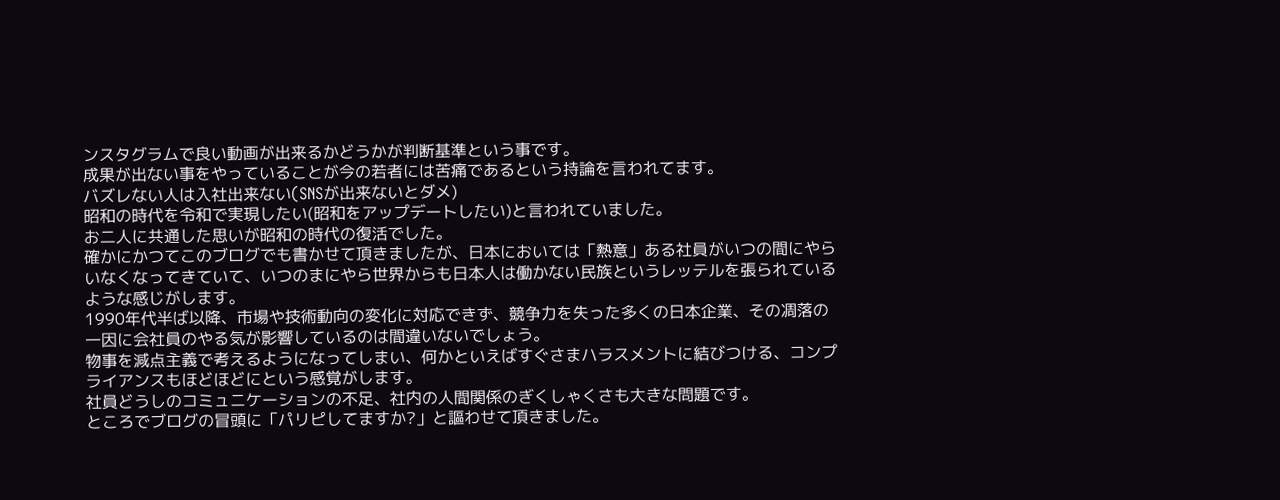ンスタグラムで良い動画が出来るかどうかが判断基準という事です。
成果が出ない事をやっていることが今の若者には苦痛であるという持論を言われてます。
バズレない人は入社出来ない(SNSが出来ないとダメ)
昭和の時代を令和で実現したい(昭和をアップデートしたい)と言われていました。
お二人に共通した思いが昭和の時代の復活でした。
確かにかつてこのブログでも書かせて頂きましたが、日本においては「熱意」ある社員がいつの間にやらいなくなってきていて、いつのまにやら世界からも日本人は働かない民族というレッテルを張られているような感じがします。
1990年代半ば以降、市場や技術動向の変化に対応できず、競争力を失った多くの日本企業、その凋落の一因に会社員のやる気が影響しているのは間違いないでしょう。
物事を減点主義で考えるようになってしまい、何かといえばすぐさまハラスメントに結びつける、コンプライアンスもほどほどにという感覚がします。
社員どうしのコミュニケーションの不足、社内の人間関係のぎくしゃくさも大きな問題です。
ところでブログの冒頭に「パリピしてますか?」と謳わせて頂きました。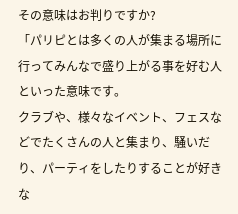その意味はお判りですか?
「パリピとは多くの人が集まる場所に行ってみんなで盛り上がる事を好む人といった意味です。
クラブや、様々なイベント、フェスなどでたくさんの人と集まり、騒いだり、パーティをしたりすることが好きな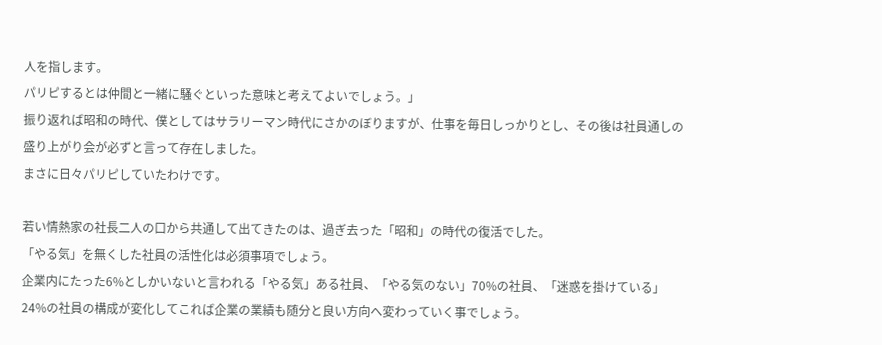人を指します。
パリピするとは仲間と一緒に騒ぐといった意味と考えてよいでしょう。」
振り返れば昭和の時代、僕としてはサラリーマン時代にさかのぼりますが、仕事を毎日しっかりとし、その後は社員通しの盛り上がり会が必ずと言って存在しました。
まさに日々パリピしていたわけです。

若い情熱家の社長二人の口から共通して出てきたのは、過ぎ去った「昭和」の時代の復活でした。
「やる気」を無くした社員の活性化は必須事項でしょう。
企業内にたった6%としかいないと言われる「やる気」ある社員、「やる気のない」70%の社員、「迷惑を掛けている」24%の社員の構成が変化してこれば企業の業績も随分と良い方向へ変わっていく事でしょう。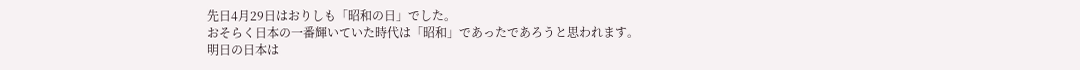先日4月29日はおりしも「昭和の日」でした。
おそらく日本の一番輝いていた時代は「昭和」であったであろうと思われます。
明日の日本は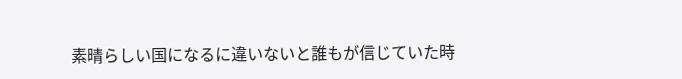素晴らしい国になるに違いないと誰もが信じていた時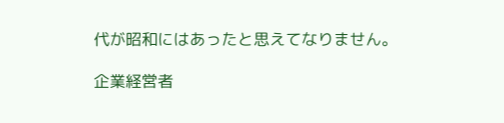代が昭和にはあったと思えてなりません。

企業経営者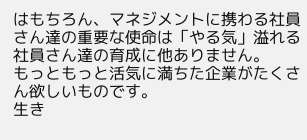はもちろん、マネジメントに携わる社員さん達の重要な使命は「やる気」溢れる社員さん達の育成に他ありません。
もっともっと活気に満ちた企業がたくさん欲しいものです。
生き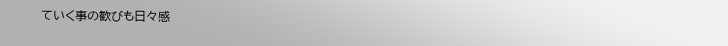ていく事の歓びも日々感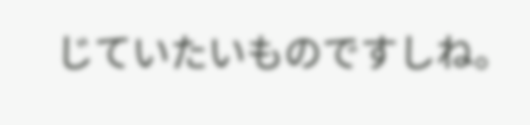じていたいものですしね。